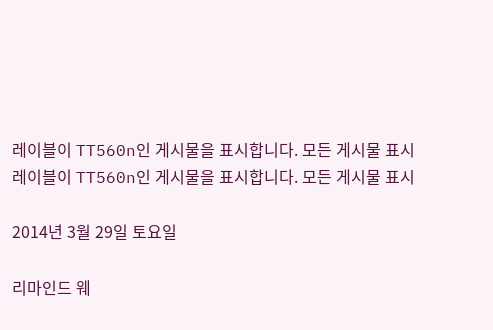레이블이 TT560n인 게시물을 표시합니다. 모든 게시물 표시
레이블이 TT560n인 게시물을 표시합니다. 모든 게시물 표시

2014년 3월 29일 토요일

리마인드 웨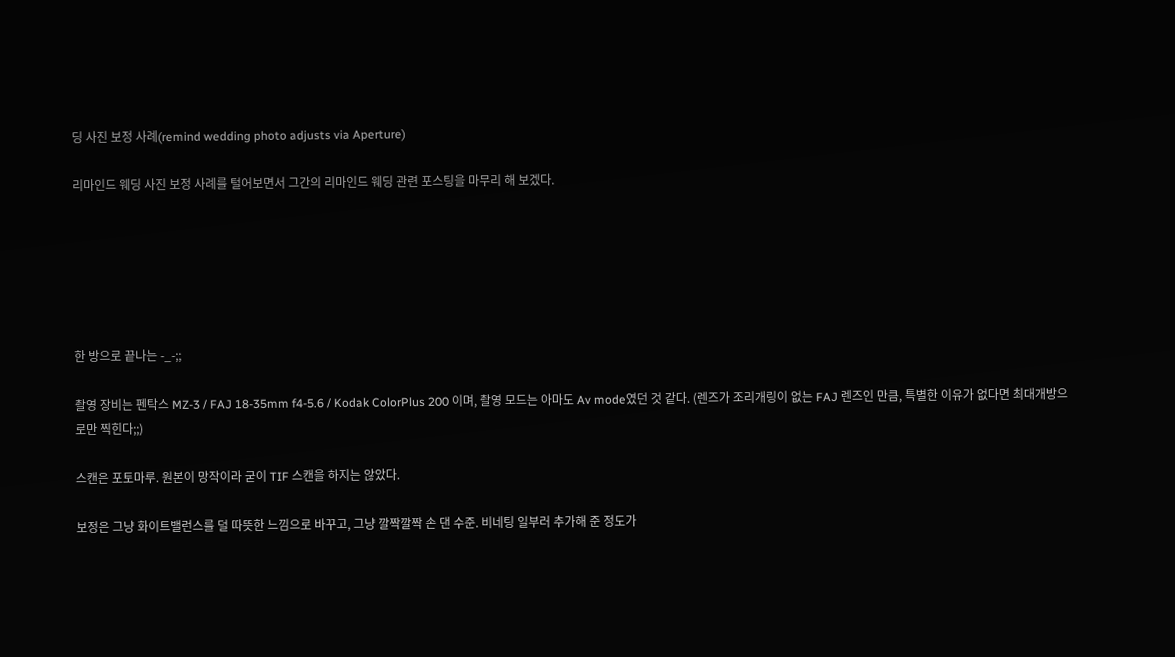딩 사진 보정 사례(remind wedding photo adjusts via Aperture)

리마인드 웨딩 사진 보정 사례를 털어보면서 그간의 리마인드 웨딩 관련 포스팅을 마무리 해 보겠다.






한 방으로 끝나는 -_-;;

촬영 장비는 펜탁스 MZ-3 / FAJ 18-35mm f4-5.6 / Kodak ColorPlus 200 이며, 촬영 모드는 아마도 Av mode였던 것 같다. (렌즈가 조리개링이 없는 FAJ 렌즈인 만큼, 특별한 이유가 없다면 최대개방으로만 찍힌다;;)

스캔은 포토마루. 원본이 망작이라 굳이 TIF 스캔을 하지는 않았다.

보정은 그냥 화이트밸런스를 덜 따뜻한 느낌으로 바꾸고, 그냥 깔짝깔짝 손 댄 수준. 비네팅 일부러 추가해 준 정도가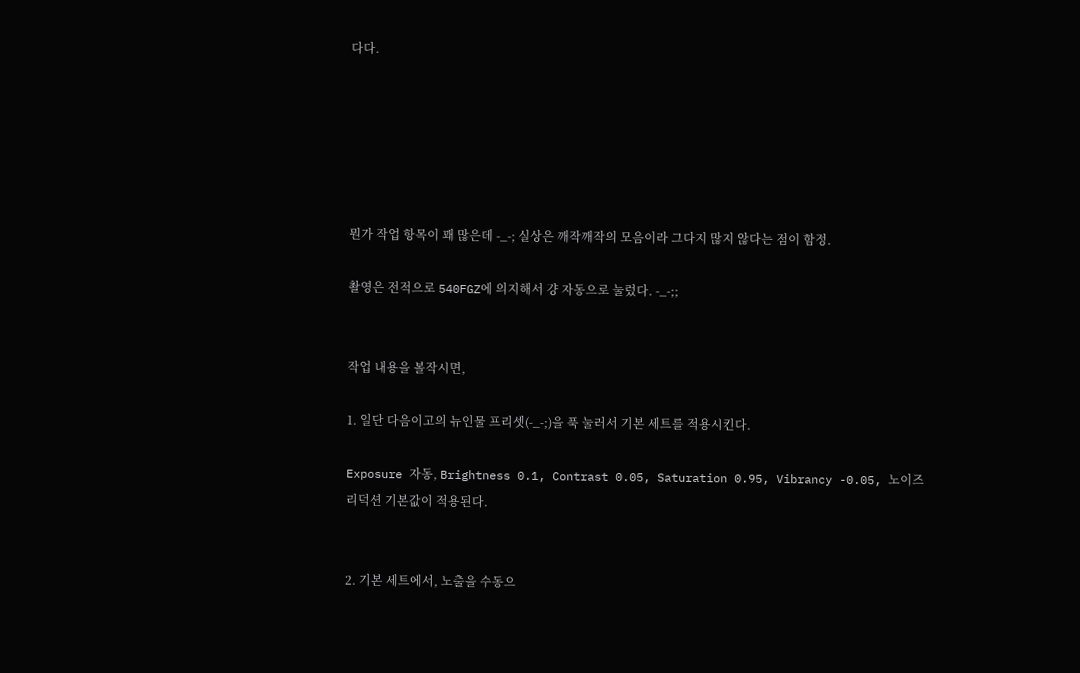다다.






뭔가 작업 항목이 꽤 많은데 -_-; 실상은 깨작깨작의 모음이라 그다지 많지 않다는 점이 함정.

촬영은 전적으로 540FGZ에 의지해서 걍 자동으로 눌렀다. -_-;;


작업 내용을 볼작시면,

1. 일단 다음이고의 뉴인물 프리셋(-_-;)을 푹 눌러서 기본 세트를 적용시킨다.

Exposure 자동, Brightness 0.1, Contrast 0.05, Saturation 0.95, Vibrancy -0.05, 노이즈리덕션 기본값이 적용된다.


2. 기본 세트에서, 노출을 수동으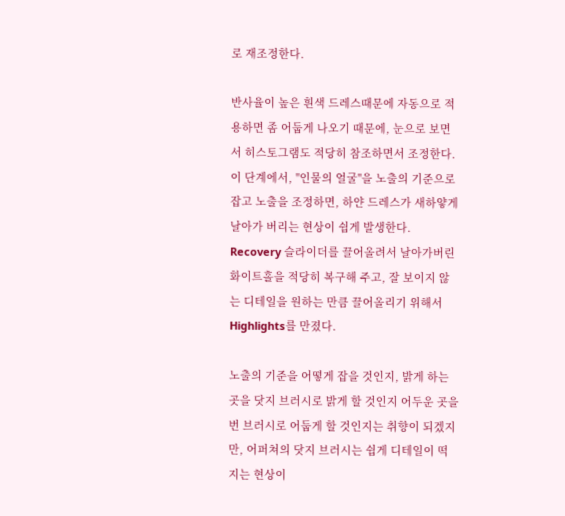로 재조정한다.

반사율이 높은 흰색 드레스때문에 자동으로 적용하면 좀 어둡게 나오기 때문에, 눈으로 보면서 히스토그램도 적당히 참조하면서 조정한다.
이 단계에서, "인물의 얼굴"을 노출의 기준으로 잡고 노출을 조정하면, 하얀 드레스가 새하얗게 날아가 버리는 현상이 쉽게 발생한다.
Recovery 슬라이더를 끌어올려서 날아가버린 화이트홀을 적당히 복구해 주고, 잘 보이지 않는 디테일을 원하는 만큼 끌어올리기 위해서 Highlights를 만졌다.

노출의 기준을 어떻게 잡을 것인지, 밝게 하는 곳을 닷지 브러시로 밝게 할 것인지 어두운 곳을 번 브러시로 어둡게 할 것인지는 취향이 되겠지만, 어퍼쳐의 닷지 브러시는 쉽게 디테일이 떡지는 현상이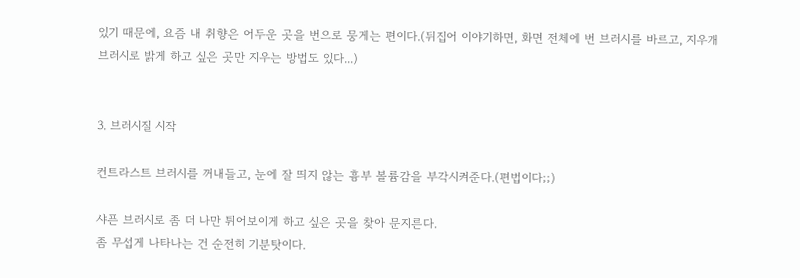있기 때문에, 요즘 내 취향은 어두운 곳을 번으로 뭉게는 편이다.(뒤집어 이야기하면, 화면 전체에 번 브러시를 바르고, 지우개 브러시로 밝게 하고 싶은 곳만 지우는 방법도 있다...)


3. 브러시질 시작

컨트라스트 브러시를 꺼내들고, 눈에 잘 띄지 않는 흉부 볼륨감을 부각시켜준다.(편법이다;;)

샤픈 브러시로 좀 더 나만 튀어보이게 하고 싶은 곳을 찾아 문지른다.
좀 무섭게 나타나는 건 순전히 기분탓이다.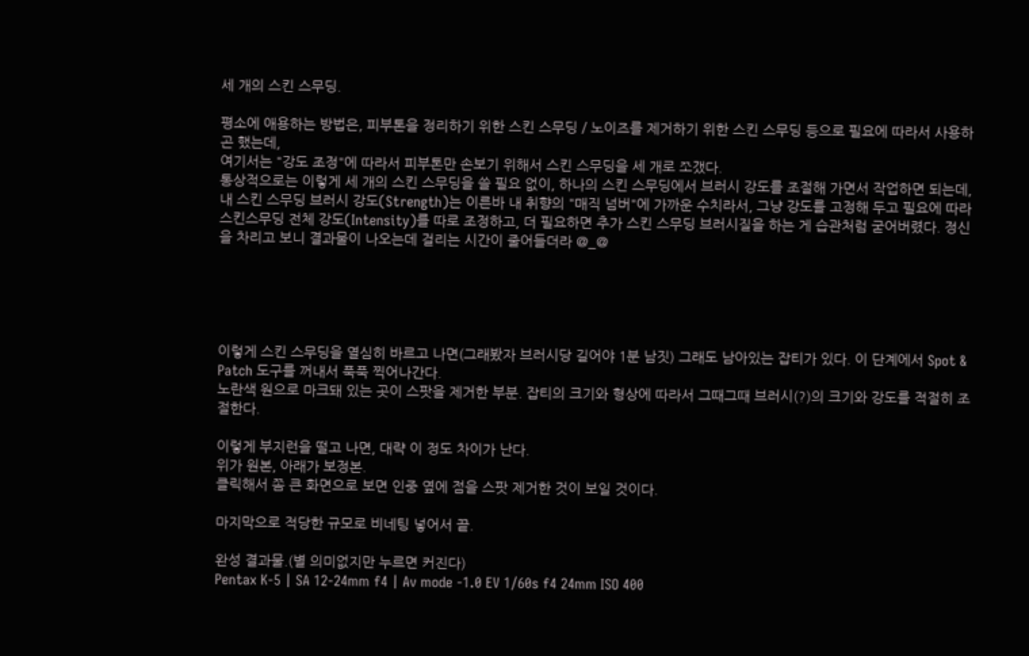세 개의 스킨 스무딩.

평소에 애용하는 방법은, 피부톤을 정리하기 위한 스킨 스무딩 / 노이즈를 제거하기 위한 스킨 스무딩 등으로 필요에 따라서 사용하곤 했는데,
여기서는 "강도 조정"에 따라서 피부톤만 손보기 위해서 스킨 스무딩을 세 개로 쪼갰다.
통상적으로는 이렇게 세 개의 스킨 스무딩을 쓸 필요 없이, 하나의 스킨 스무딩에서 브러시 강도를 조절해 가면서 작업하면 되는데, 내 스킨 스무딩 브러시 강도(Strength)는 이른바 내 취향의 "매직 넘버"에 가까운 수치라서, 그냥 강도를 고정해 두고 필요에 따라 스킨스무딩 전체 강도(Intensity)를 따로 조정하고, 더 필요하면 추가 스킨 스무딩 브러시질을 하는 게 습관처럼 굳어버렸다. 정신을 차리고 보니 결과물이 나오는데 걸리는 시간이 줄어들더라 @_@





이렇게 스킨 스무딩을 열심히 바르고 나면(그래봤자 브러시당 길어야 1분 남짓) 그래도 남아있는 잡티가 있다. 이 단계에서 Spot & Patch 도구를 꺼내서 푹푹 찍어나간다.
노란색 원으로 마크돼 있는 곳이 스팟을 제거한 부분. 잡티의 크기와 형상에 따라서 그때그때 브러시(?)의 크기와 강도를 적절히 조절한다.

이렇게 부지런을 떨고 나면, 대략 이 정도 차이가 난다.
위가 원본, 아래가 보정본.
클릭해서 쫌 큰 화면으로 보면 인중 옆에 점을 스팟 제거한 것이 보일 것이다.

마지막으로 적당한 규모로 비네팅 넣어서 끝.

완성 결과물.(별 의미없지만 누르면 커진다)
Pentax K-5 | SA 12-24mm f4 | Av mode -1.0 EV 1/60s f4 24mm ISO 400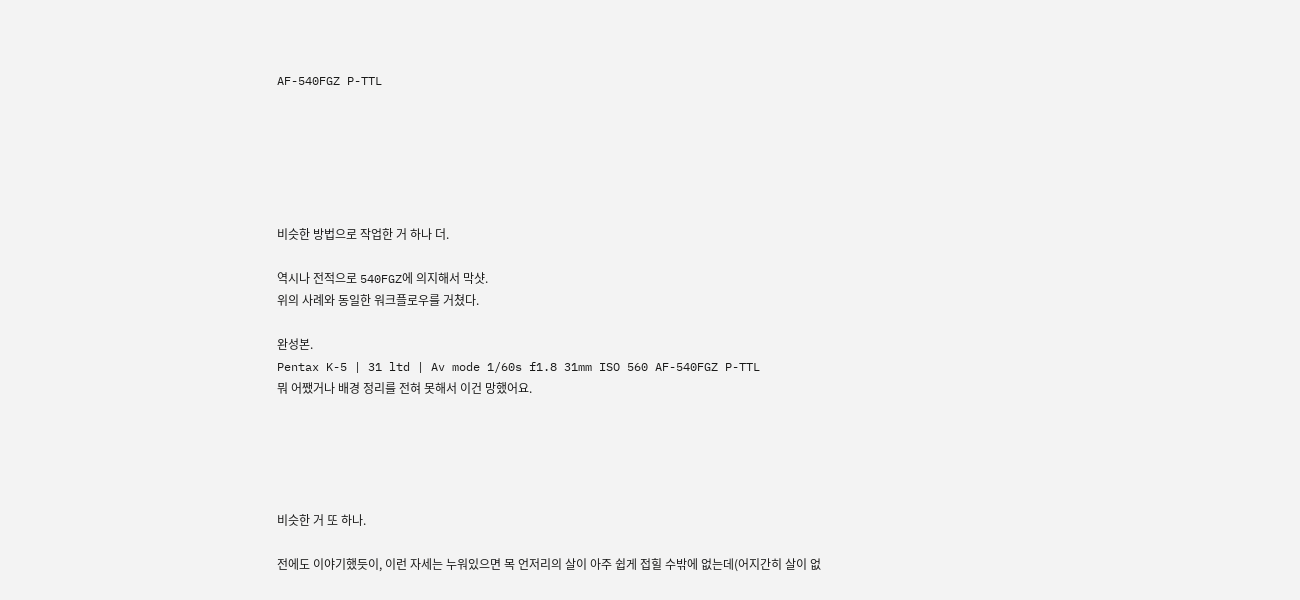AF-540FGZ P-TTL






비슷한 방법으로 작업한 거 하나 더.

역시나 전적으로 540FGZ에 의지해서 막샷.
위의 사례와 동일한 워크플로우를 거쳤다.

완성본.
Pentax K-5 | 31 ltd | Av mode 1/60s f1.8 31mm ISO 560 AF-540FGZ P-TTL
뭐 어쨌거나 배경 정리를 전혀 못해서 이건 망했어요.





비슷한 거 또 하나.

전에도 이야기했듯이, 이런 자세는 누워있으면 목 언저리의 살이 아주 쉽게 접힐 수밖에 없는데(어지간히 살이 없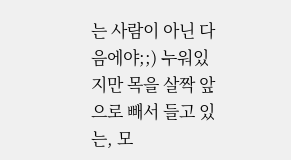는 사람이 아닌 다음에야;;) 누워있지만 목을 살짝 앞으로 빼서 들고 있는, 모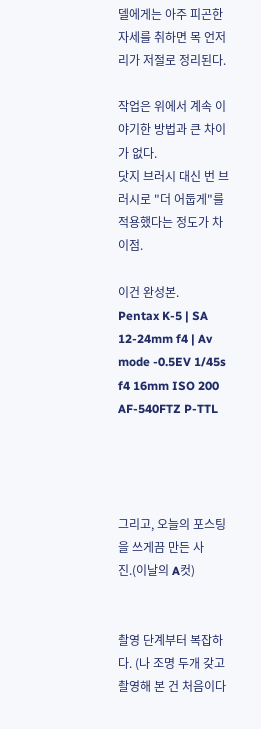델에게는 아주 피곤한 자세를 취하면 목 언저리가 저절로 정리된다.

작업은 위에서 계속 이야기한 방법과 큰 차이가 없다.
닷지 브러시 대신 번 브러시로 "더 어둡게"를 적용했다는 정도가 차이점.

이건 완성본.
Pentax K-5 | SA 12-24mm f4 | Av mode -0.5EV 1/45s f4 16mm ISO 200 AF-540FTZ P-TTL




그리고, 오늘의 포스팅을 쓰게끔 만든 사진.(이날의 A컷)


촬영 단계부터 복잡하다. (나 조명 두개 갖고 촬영해 본 건 처음이다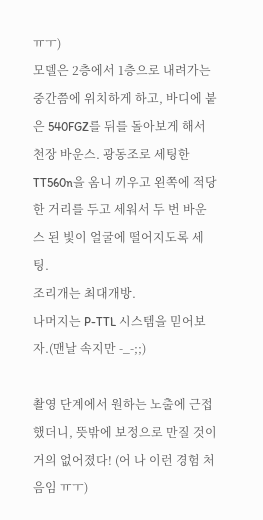ㅠㅜ)
모델은 2층에서 1층으로 내려가는 중간쯤에 위치하게 하고, 바디에 붙은 540FGZ를 뒤를 돌아보게 해서 천장 바운스. 광동조로 세팅한 TT560n을 옴니 끼우고 왼쪽에 적당한 거리를 두고 세워서 두 번 바운스 된 빛이 얼굴에 떨어지도록 세팅.
조리개는 최대개방.
나머지는 P-TTL 시스템을 믿어보자.(맨날 속지만 -_-;;)

촬영 단계에서 원하는 노출에 근접했더니, 뜻밖에 보정으로 만질 것이 거의 없어졌다! (어 나 이런 경험 처음임 ㅠㅜ)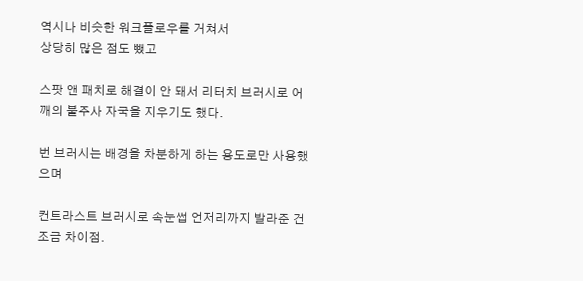역시나 비슷한 워크플로우를 거쳐서
상당히 많은 점도 뺐고

스팟 앤 패치로 해결이 안 돼서 리터치 브러시로 어깨의 불주사 자국을 지우기도 했다.

번 브러시는 배경을 차분하게 하는 용도로만 사용했으며

컨트라스트 브러시로 속눈썹 언저리까지 발라준 건 조금 차이점.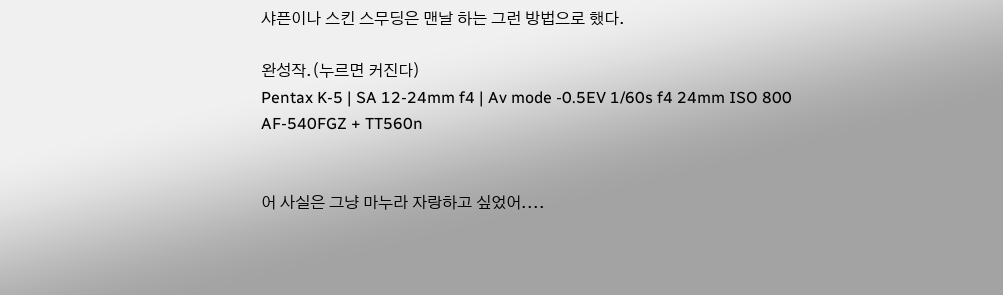샤픈이나 스킨 스무딩은 맨날 하는 그런 방법으로 했다.

완성작.(누르면 커진다)
Pentax K-5 | SA 12-24mm f4 | Av mode -0.5EV 1/60s f4 24mm ISO 800 AF-540FGZ + TT560n


어 사실은 그냥 마누라 자랑하고 싶었어....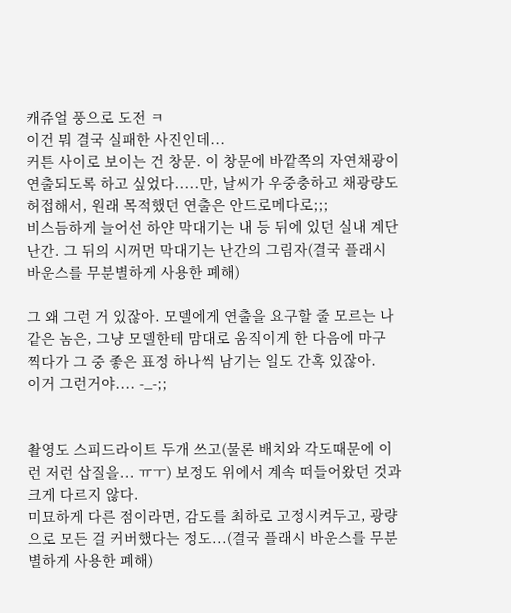캐쥬얼 풍으로 도전 ㅋ
이건 뭐 결국 실패한 사진인데...
커튼 사이로 보이는 건 창문. 이 창문에 바깥쪽의 자연채광이 연출되도록 하고 싶었다.....만, 날씨가 우중충하고 채광량도 허접해서, 원래 목적했던 연출은 안드로메다로;;;
비스듬하게 늘어선 하얀 막대기는 내 등 뒤에 있던 실내 계단 난간. 그 뒤의 시꺼먼 막대기는 난간의 그림자(결국 플래시 바운스를 무분별하게 사용한 폐해)

그 왜 그런 거 있잖아. 모델에게 연출을 요구할 줄 모르는 나같은 놈은, 그냥 모델한테 맘대로 움직이게 한 다음에 마구 찍다가 그 중 좋은 표정 하나씩 남기는 일도 간혹 있잖아.
이거 그런거야.... -_-;;


촬영도 스피드라이트 두개 쓰고(물론 배치와 각도때문에 이런 저런 삽질을... ㅠㅜ) 보정도 위에서 계속 떠들어왔던 것과 크게 다르지 않다.
미묘하게 다른 점이라면, 감도를 최하로 고정시켜두고, 광량으로 모든 걸 커버했다는 정도...(결국 플래시 바운스를 무분별하게 사용한 폐해)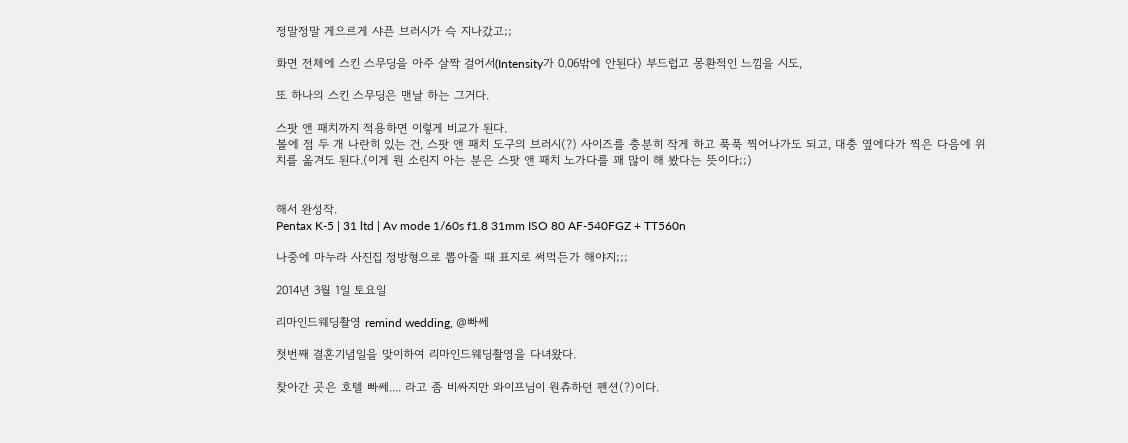정말정말 게으르게 샤픈 브러시가 슥 지나갔고;;

화면 전체에 스킨 스무딩을 아주 살짝 걸어서(Intensity가 0.06밖에 안된다) 부드럽고 몽환적인 느낌을 시도,

또 하나의 스킨 스무딩은 맨날 하는 그거다.

스팟 앤 패치까지 적용하면 이렇게 비교가 된다.
볼에 점 두 개 나란히 있는 건, 스팟 앤 패치 도구의 브러시(?) 사이즈를 충분히 작게 하고 푹푹 찍어나가도 되고, 대충 옆에다가 찍은 다음에 위치를 옮겨도 된다.(이게 뭔 소린지 아는 분은 스팟 앤 패치 노가다를 꽤 많이 해 봤다는 뜻이다;;)


해서 완성작.
Pentax K-5 | 31 ltd | Av mode 1/60s f1.8 31mm ISO 80 AF-540FGZ + TT560n

나중에 마누라 사진집 정방형으로 뽑아줄 때 표지로 써먹든가 해야지;;;

2014년 3월 1일 토요일

리마인드웨딩촬영 remind wedding, @빠쎄

첫번째 결혼기념일을 맞이하여 리마인드웨딩촬영을 다녀왔다.

찾아간 곳은 호텔 빠쎄.... 라고 좀 비싸지만 와이프님이 원츄하던 펜션(?)이다.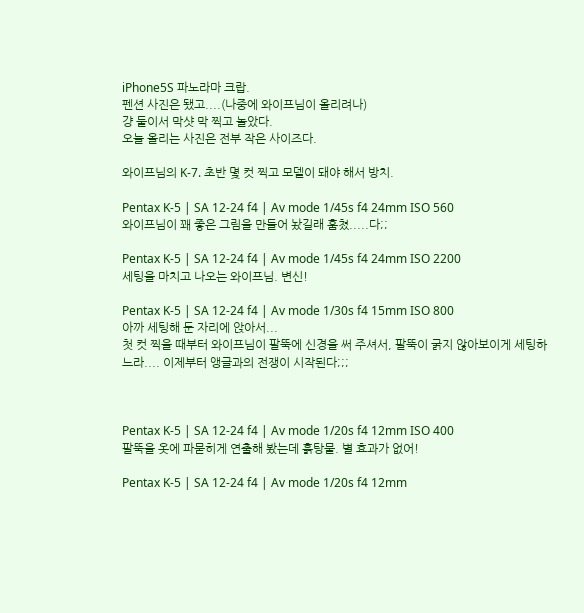iPhone5S 파노라마 크랍.
펜션 사진은 됐고....(나중에 와이프님이 올리려나)
걍 둘이서 막샷 막 찍고 놀았다.
오늘 올리는 사진은 전부 작은 사이즈다.

와이프님의 K-7. 초반 몇 컷 찍고 모델이 돼야 해서 방치.

Pentax K-5 | SA 12-24 f4 | Av mode 1/45s f4 24mm ISO 560
와이프님이 꽤 좋은 그림을 만들어 놨길래 훔쳤.....다;;

Pentax K-5 | SA 12-24 f4 | Av mode 1/45s f4 24mm ISO 2200
세팅을 마치고 나오는 와이프님. 변신!

Pentax K-5 | SA 12-24 f4 | Av mode 1/30s f4 15mm ISO 800
아까 세팅해 둔 자리에 앉아서...
첫 컷 찍을 때부터 와이프님이 팔뚝에 신경을 써 주셔서, 팔뚝이 굵지 않아보이게 세팅하느라.... 이제부터 앵글과의 전쟁이 시작된다;;;



Pentax K-5 | SA 12-24 f4 | Av mode 1/20s f4 12mm ISO 400
팔뚝을 옷에 파묻히게 연출해 봤는데 흙탕물. 별 효과가 없어!

Pentax K-5 | SA 12-24 f4 | Av mode 1/20s f4 12mm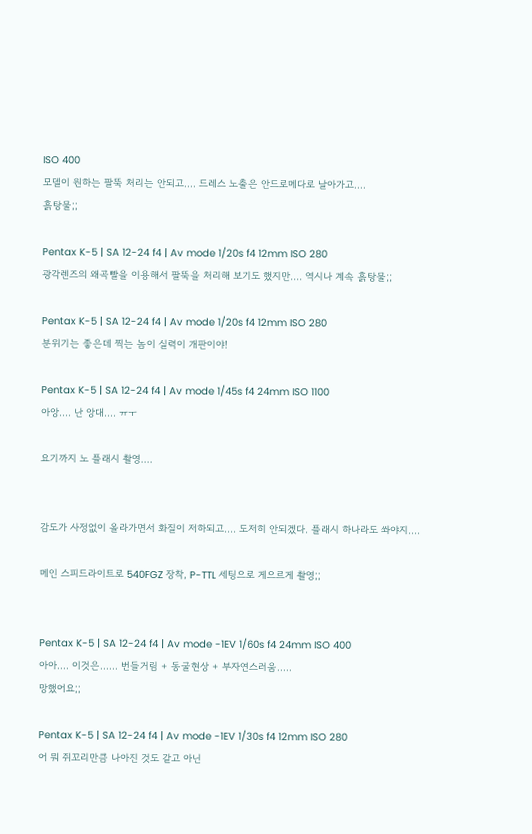ISO 400
모델이 원하는 팔뚝 처리는 안되고.... 드레스 노출은 안드로메다로 날아가고....
흙탕물;;

Pentax K-5 | SA 12-24 f4 | Av mode 1/20s f4 12mm ISO 280
광각렌즈의 왜곡빨을 이용해서 팔뚝을 처리해 보기도 했지만.... 역시나 계속 흙탕물;;

Pentax K-5 | SA 12-24 f4 | Av mode 1/20s f4 12mm ISO 280
분위기는 좋은데 찍는 놈이 실력이 개판이야!

Pentax K-5 | SA 12-24 f4 | Av mode 1/45s f4 24mm ISO 1100
아앙.... 난 앙대.... ㅠㅜ

요기까지 노 플래시 촬영....


감도가 사정없이 올라가면서 화질이 저하되고.... 도저히 안되겠다. 플래시 하나라도 쏴야지....

메인 스피드라이트로 540FGZ 장착, P-TTL 세팅으로 게으르게 촬영;;


Pentax K-5 | SA 12-24 f4 | Av mode -1EV 1/60s f4 24mm ISO 400
아아.... 이것은...... 번들거림 + 동굴현상 + 부자연스러움.....
망했어요;;

Pentax K-5 | SA 12-24 f4 | Av mode -1EV 1/30s f4 12mm ISO 280
어 뭐 쥐꼬리만큼 나아진 것도 같고 아닌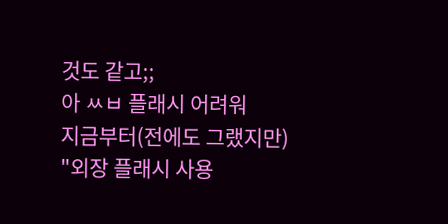것도 같고;;
아 ㅆㅂ 플래시 어려워
지금부터(전에도 그랬지만) "외장 플래시 사용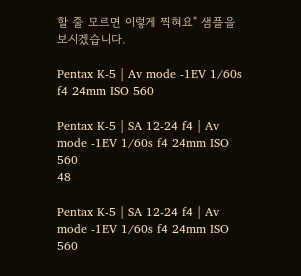할 줄 모르면 이렇게 찍혀요" 샘플을 보시겠습니다.

Pentax K-5 | Av mode -1EV 1/60s f4 24mm ISO 560

Pentax K-5 | SA 12-24 f4 | Av mode -1EV 1/60s f4 24mm ISO 560
48

Pentax K-5 | SA 12-24 f4 | Av mode -1EV 1/60s f4 24mm ISO 560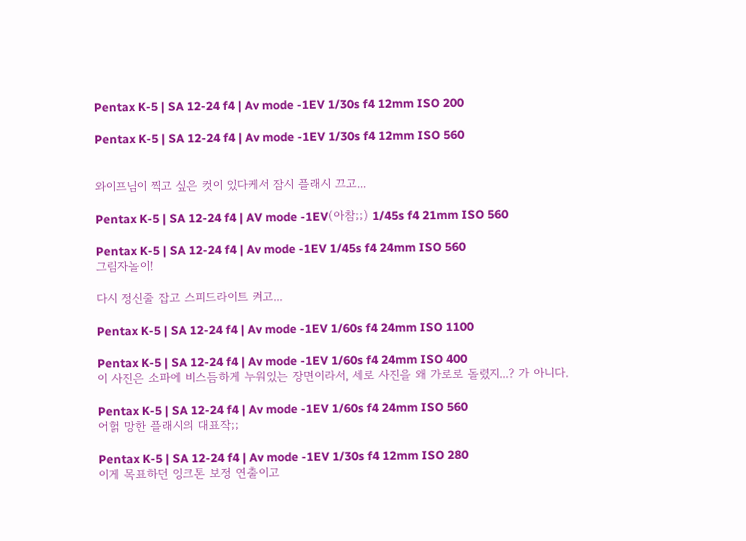Pentax K-5 | SA 12-24 f4 | Av mode -1EV 1/30s f4 12mm ISO 200

Pentax K-5 | SA 12-24 f4 | Av mode -1EV 1/30s f4 12mm ISO 560


와이프님이 찍고 싶은 컷이 있다케서 잠시 플래시 끄고...

Pentax K-5 | SA 12-24 f4 | AV mode -1EV(아참;;) 1/45s f4 21mm ISO 560

Pentax K-5 | SA 12-24 f4 | Av mode -1EV 1/45s f4 24mm ISO 560
그림자놀이!

다시 정신줄 잡고 스피드라이트 켜고...

Pentax K-5 | SA 12-24 f4 | Av mode -1EV 1/60s f4 24mm ISO 1100

Pentax K-5 | SA 12-24 f4 | Av mode -1EV 1/60s f4 24mm ISO 400
이 사진은 소파에 비스듬하게 누워있는 장면이라서, 세로 사진을 왜 가로로 돌렸지...? 가 아니다.

Pentax K-5 | SA 12-24 f4 | Av mode -1EV 1/60s f4 24mm ISO 560
어헑 망한 플래시의 대표작;;

Pentax K-5 | SA 12-24 f4 | Av mode -1EV 1/30s f4 12mm ISO 280
이게 목표하던 잉크톤 보정 연출이고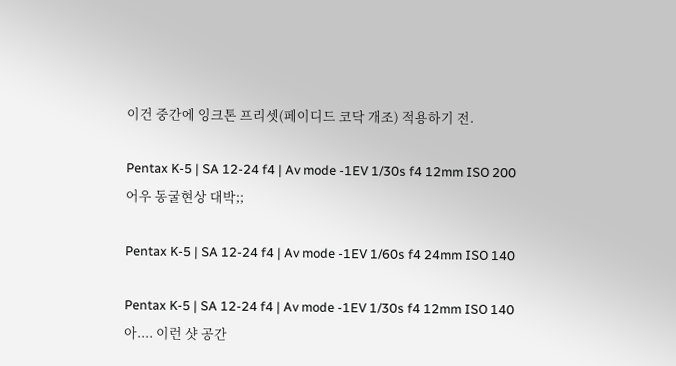이건 중간에 잉크톤 프리셋(페이디드 코닥 개조) 적용하기 전.

Pentax K-5 | SA 12-24 f4 | Av mode -1EV 1/30s f4 12mm ISO 200
어우 동굴현상 대박;;

Pentax K-5 | SA 12-24 f4 | Av mode -1EV 1/60s f4 24mm ISO 140

Pentax K-5 | SA 12-24 f4 | Av mode -1EV 1/30s f4 12mm ISO 140
아.... 이런 샷 공간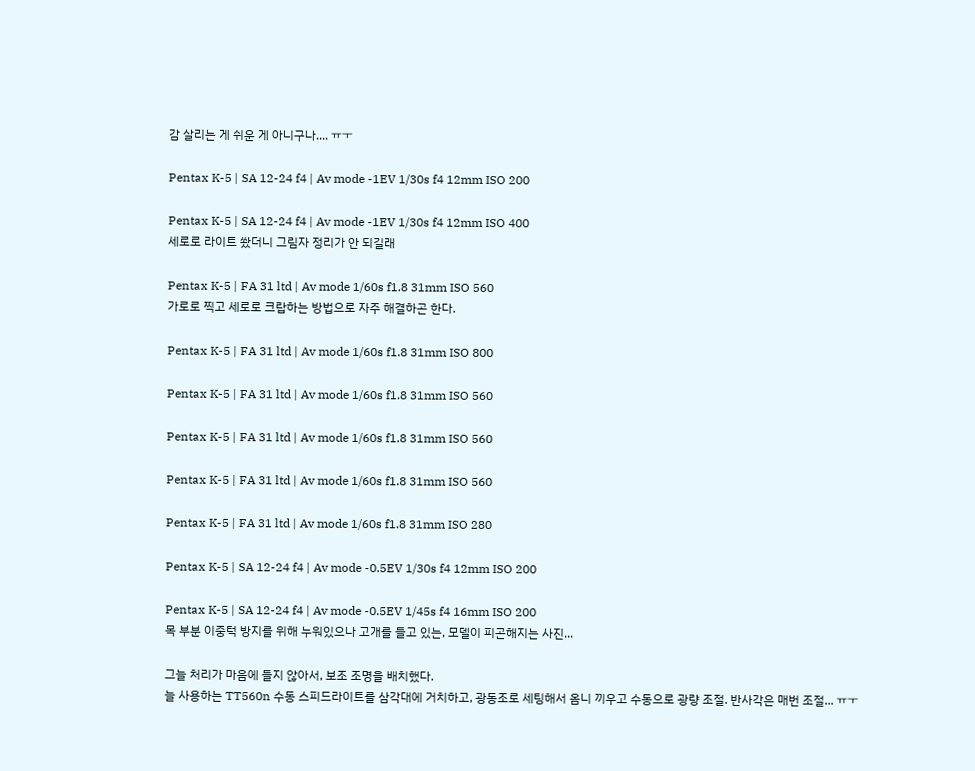감 살리는 게 쉬운 게 아니구나.... ㅠㅜ

Pentax K-5 | SA 12-24 f4 | Av mode -1EV 1/30s f4 12mm ISO 200

Pentax K-5 | SA 12-24 f4 | Av mode -1EV 1/30s f4 12mm ISO 400
세로로 라이트 쐈더니 그림자 정리가 안 되길래

Pentax K-5 | FA 31 ltd | Av mode 1/60s f1.8 31mm ISO 560
가로로 찍고 세로로 크랍하는 방법으로 자주 해결하곤 한다.

Pentax K-5 | FA 31 ltd | Av mode 1/60s f1.8 31mm ISO 800

Pentax K-5 | FA 31 ltd | Av mode 1/60s f1.8 31mm ISO 560

Pentax K-5 | FA 31 ltd | Av mode 1/60s f1.8 31mm ISO 560

Pentax K-5 | FA 31 ltd | Av mode 1/60s f1.8 31mm ISO 560

Pentax K-5 | FA 31 ltd | Av mode 1/60s f1.8 31mm ISO 280

Pentax K-5 | SA 12-24 f4 | Av mode -0.5EV 1/30s f4 12mm ISO 200

Pentax K-5 | SA 12-24 f4 | Av mode -0.5EV 1/45s f4 16mm ISO 200
목 부분 이중턱 방지를 위해 누워있으나 고개를 들고 있는, 모델이 피곤해지는 사진...

그늘 처리가 마음에 들지 않아서, 보조 조명을 배치했다.
늘 사용하는 TT560n 수동 스피드라이트를 삼각대에 거치하고, 광동조로 세팅해서 옴니 끼우고 수동으로 광량 조절. 반사각은 매번 조절... ㅠㅜ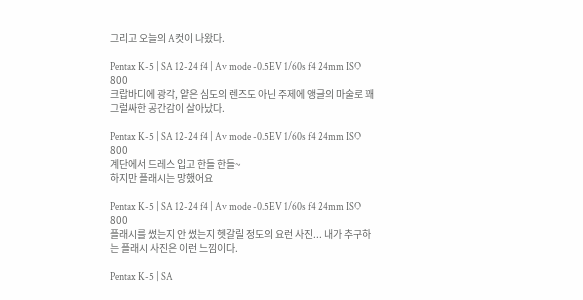그리고 오늘의 A컷이 나왔다.

Pentax K-5 | SA 12-24 f4 | Av mode -0.5EV 1/60s f4 24mm ISO 800
크랍바디에 광각, 얕은 심도의 렌즈도 아닌 주제에 앵글의 마술로 꽤 그럴싸한 공간감이 살아났다.

Pentax K-5 | SA 12-24 f4 | Av mode -0.5EV 1/60s f4 24mm ISO 800
계단에서 드레스 입고 한들 한들~
하지만 플래시는 망했어요

Pentax K-5 | SA 12-24 f4 | Av mode -0.5EV 1/60s f4 24mm ISO 800
플래시를 썼는지 안 썼는지 헷갈릴 정도의 요런 사진... 내가 추구하는 플래시 사진은 이런 느낌이다.

Pentax K-5 | SA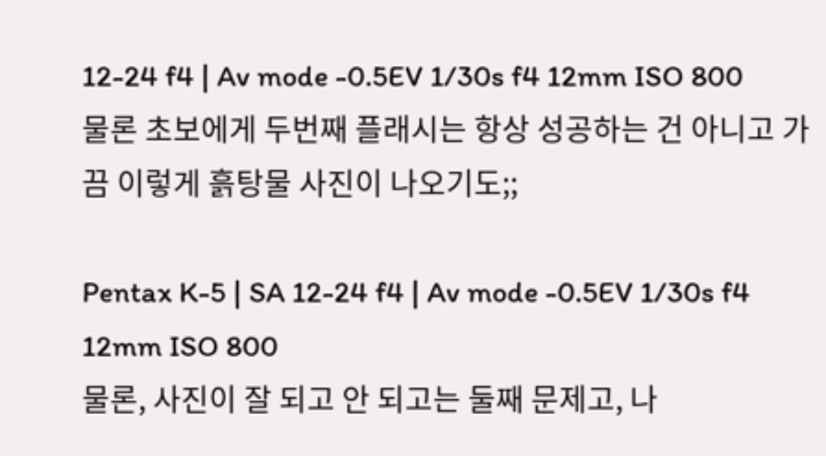12-24 f4 | Av mode -0.5EV 1/30s f4 12mm ISO 800
물론 초보에게 두번째 플래시는 항상 성공하는 건 아니고 가끔 이렇게 흙탕물 사진이 나오기도;;

Pentax K-5 | SA 12-24 f4 | Av mode -0.5EV 1/30s f4 12mm ISO 800
물론, 사진이 잘 되고 안 되고는 둘째 문제고, 나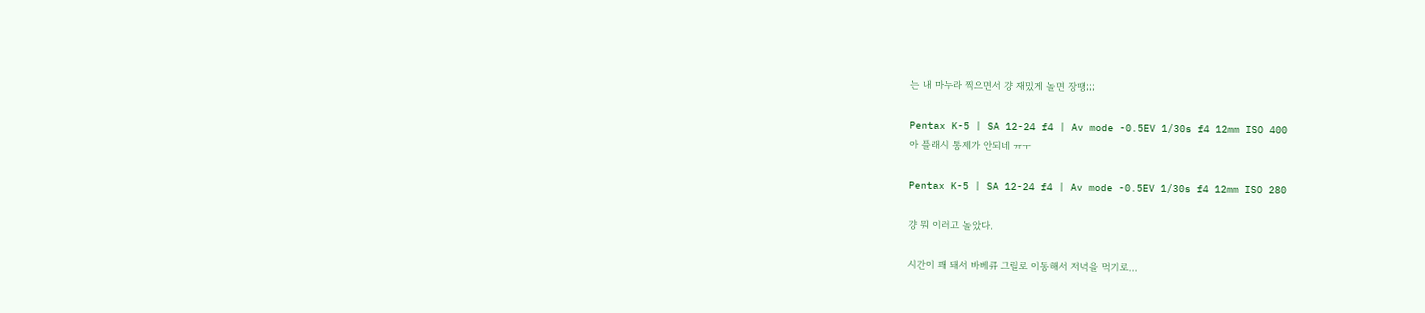는 내 마누라 찍으면서 걍 재밌게 놀면 장땡;;;

Pentax K-5 | SA 12-24 f4 | Av mode -0.5EV 1/30s f4 12mm ISO 400
아 플래시 통제가 안되네 ㅠㅜ

Pentax K-5 | SA 12-24 f4 | Av mode -0.5EV 1/30s f4 12mm ISO 280

걍 뭐 이러고 놀았다.

시간이 꽤 돼서 바베큐 그릴로 이동해서 저녁을 먹기로...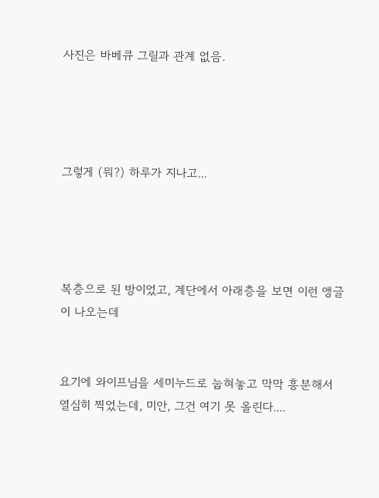사진은 바베큐 그릴과 관계 없음.




그렇게 (뭐?) 하루가 지나고...




복층으로 된 방이었고, 계단에서 아래층을 보면 이런 앵글이 나오는데


요기에 와이프님을 세미누드로 눕혀놓고 막막 흥분해서 열심히 찍었는데, 미안, 그건 여기 못 올린다....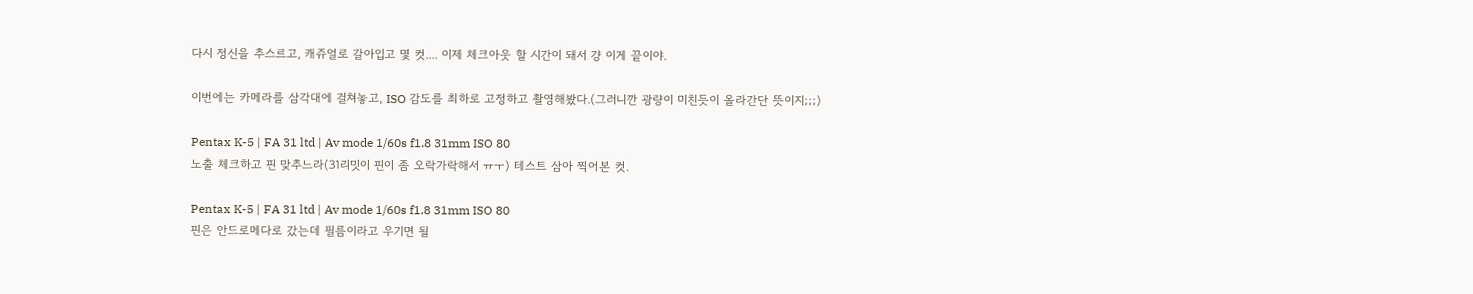다시 정신을 추스르고, 캐쥬얼로 갈아입고 몇 컷.... 이제 체크아웃 할 시간이 돼서 걍 이게 끝이야.

이번에는 카메라를 삼각대에 걸쳐놓고, ISO 감도를 최하로 고정하고 촬영해봤다.(그러니깐 광량이 미친듯이 올라간단 뜻이지;;;)

Pentax K-5 | FA 31 ltd | Av mode 1/60s f1.8 31mm ISO 80
노출 체크하고 핀 맞추느라(31리밋이 핀이 좀 오락가락해서 ㅠㅜ) 테스트 삼아 찍어본 컷.

Pentax K-5 | FA 31 ltd | Av mode 1/60s f1.8 31mm ISO 80
핀은 안드로메다로 갔는데 필름이라고 우기면 될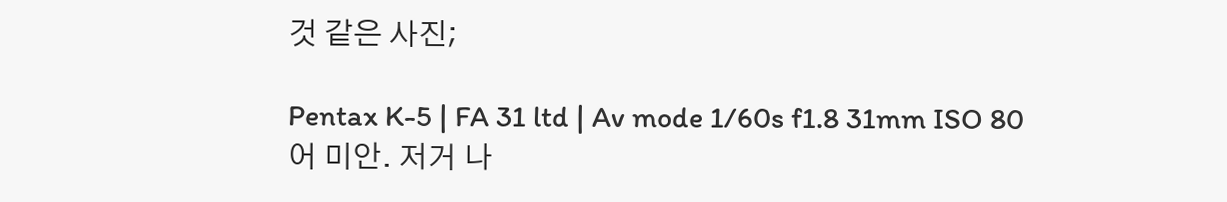것 같은 사진;

Pentax K-5 | FA 31 ltd | Av mode 1/60s f1.8 31mm ISO 80
어 미안. 저거 나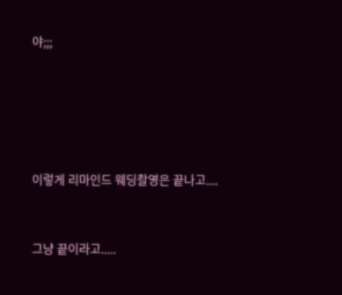야;;;





이렇게 리마인드 웨딩촬영은 끝나고....


그냥 끝이라고.....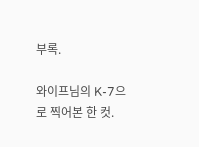부록.

와이프님의 K-7으로 찍어본 한 컷.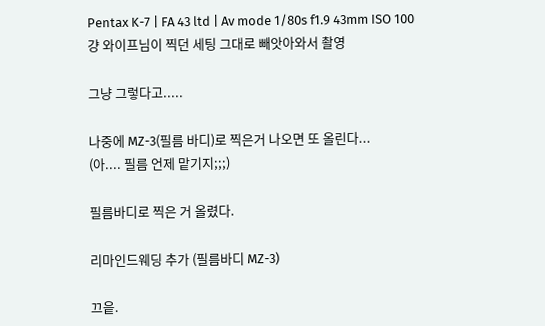Pentax K-7 | FA 43 ltd | Av mode 1/80s f1.9 43mm ISO 100
걍 와이프님이 찍던 세팅 그대로 빼앗아와서 촬영

그냥 그렇다고.....

나중에 MZ-3(필름 바디)로 찍은거 나오면 또 올린다...
(아.... 필름 언제 맡기지;;;)

필름바디로 찍은 거 올렸다.

리마인드웨딩 추가 (필름바디 MZ-3)

끄읕.